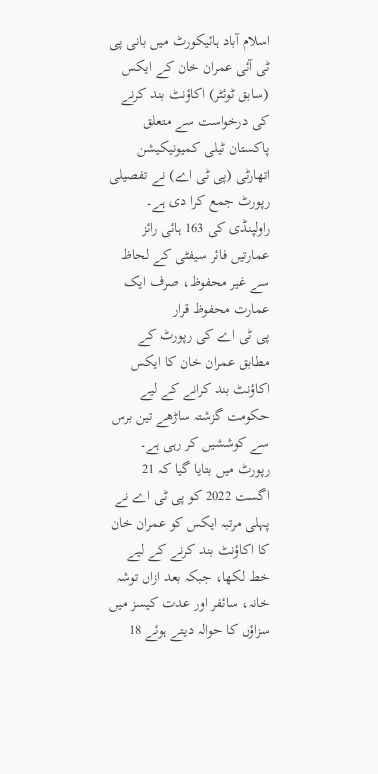اسلام آباد ہائیکورٹ میں بانی پی ٹی آئی عمران خان کے ایکس (سابق ٹوئٹر) اکاؤنٹ بند کرنے کی درخواست سے متعلق پاکستان ٹیلی کمیونیکیشن اتھارٹی (پی ٹی اے) نے تفصیلی رپورٹ جمع کرا دی ہے۔
راولپنڈی کی 163 ہائی رائز عمارتیں فائر سیفٹی کے لحاظ سے غیر محفوظ، صرف ایک عمارت محفوظ قرار
پی ٹی اے کی رپورٹ کے مطابق عمران خان کا ایکس اکاؤنٹ بند کرانے کے لیے حکومت گزشتہ ساڑھے تین برس سے کوششیں کر رہی ہے۔ رپورٹ میں بتایا گیا کہ 21 اگست 2022 کو پی ٹی اے نے پہلی مرتبہ ایکس کو عمران خان کا اکاؤنٹ بند کرنے کے لیے خط لکھا، جبکہ بعد ازاں توشہ خانہ، سائفر اور عدت کیسز میں سزاؤں کا حوالہ دیتے ہوئے 18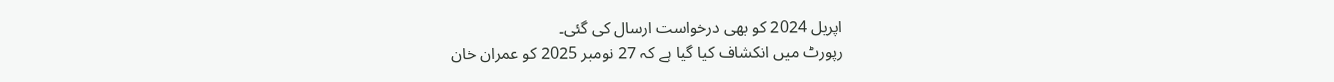اپریل 2024 کو بھی درخواست ارسال کی گئی۔
رپورٹ میں انکشاف کیا گیا ہے کہ 27 نومبر 2025 کو عمران خان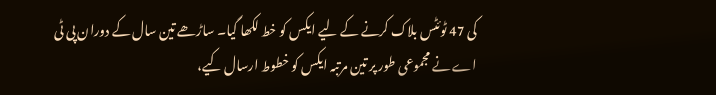کی 47 ٹوئٹس بلاک کرنے کے لیے ایکس کو خط لکھا گیا۔ ساڑھے تین سال کے دوران پی ٹی اے نے مجموعی طور پر تین مرتبہ ایکس کو خطوط ارسال کیے،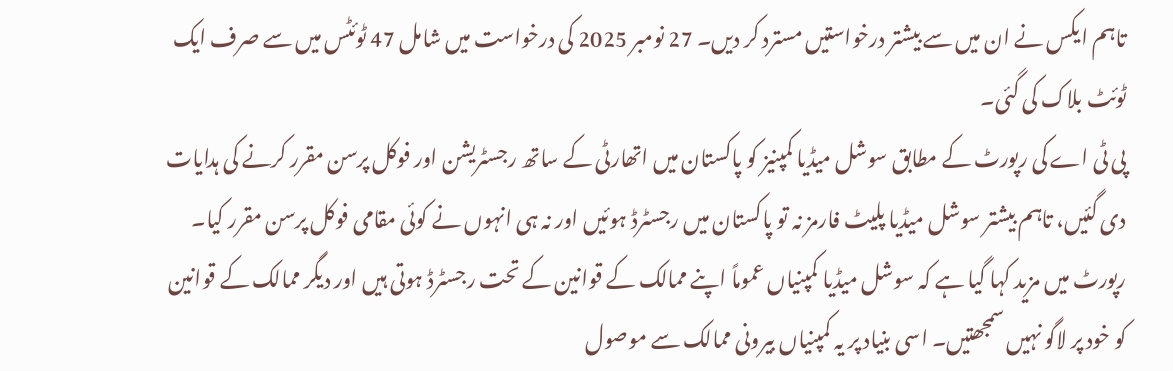تاہم ایکس نے ان میں سے بیشتر درخواستیں مسترد کر دیں۔ 27 نومبر 2025 کی درخواست میں شامل 47 ٹوئٹس میں سے صرف ایک ٹوئٹ بلاک کی گئی۔
پی ٹی اے کی رپورٹ کے مطابق سوشل میڈیا کمپنیز کو پاکستان میں اتھارٹی کے ساتھ رجسٹریشن اور فوکل پرسن مقرر کرنے کی ہدایات دی گئیں، تاہم بیشتر سوشل میڈیا پلیٹ فارمز نہ تو پاکستان میں رجسٹرڈ ہوئیں اور نہ ہی انہوں نے کوئی مقامی فوکل پرسن مقرر کیا۔
رپورٹ میں مزید کہا گیا ہے کہ سوشل میڈیا کمپنیاں عموماً اپنے ممالک کے قوانین کے تحت رجسٹرڈ ہوتی ہیں اور دیگر ممالک کے قوانین کو خود پر لاگو نہیں سمجھتیں۔ اسی بنیاد پر یہ کمپنیاں بیرونی ممالک سے موصول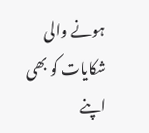ہونے والی شکایات کو بھی اپنے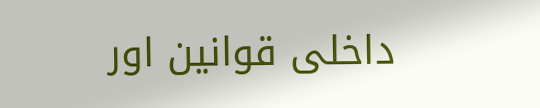داخلی قوانین اور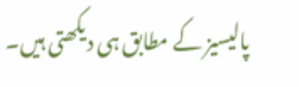پالیسیز کے مطابق ہی دیکھتی ہیں۔